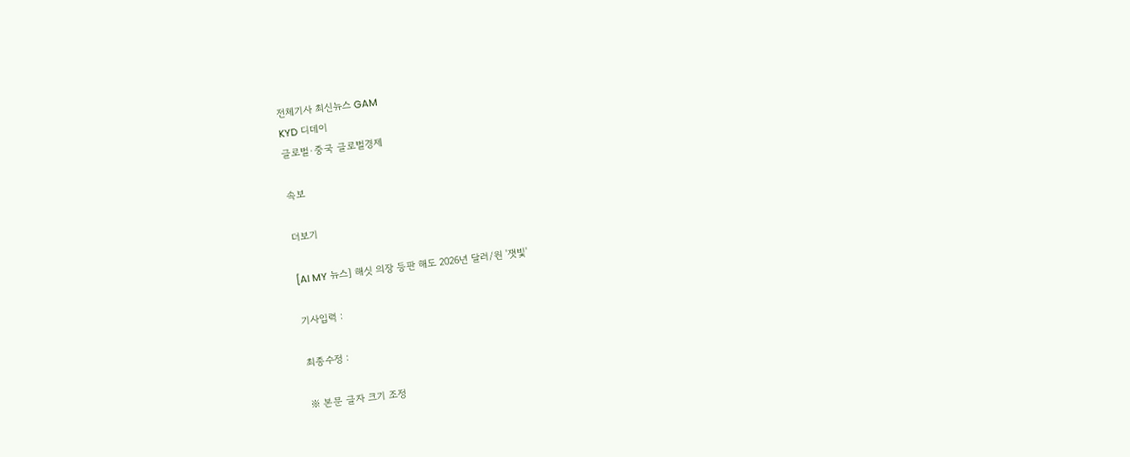전체기사 최신뉴스 GAM
KYD 디데이
글로벌·중국 글로벌경제

속보

더보기

[AI MY 뉴스] 해싯 의장 등판 해도 2026년 달러/원 '잿빛'

기사입력 :

최종수정 :

※ 본문 글자 크기 조정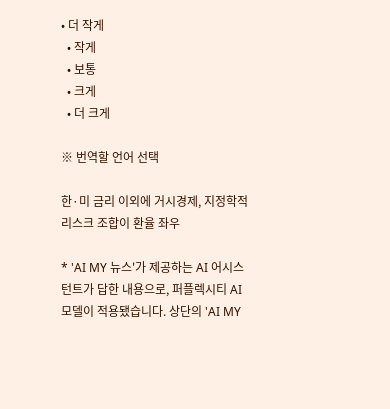• 더 작게
  • 작게
  • 보통
  • 크게
  • 더 크게

※ 번역할 언어 선택

한·미 금리 이외에 거시경제, 지정학적 리스크 조합이 환율 좌우

* 'AI MY 뉴스'가 제공하는 AI 어시스턴트가 답한 내용으로, 퍼플렉시티 AI 모델이 적용됐습니다. 상단의 'AI MY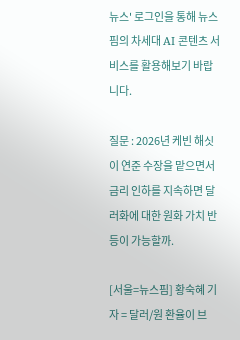뉴스' 로그인을 통해 뉴스핌의 차세대 AI 콘텐츠 서비스를 활용해보기 바랍니다.

질문 : 2026년 케빈 해싯이 연준 수장을 맡으면서 금리 인하를 지속하면 달러화에 대한 원화 가치 반등이 가능할까.

[서울=뉴스핌] 황숙혜 기자 = 달러/원 환율이 브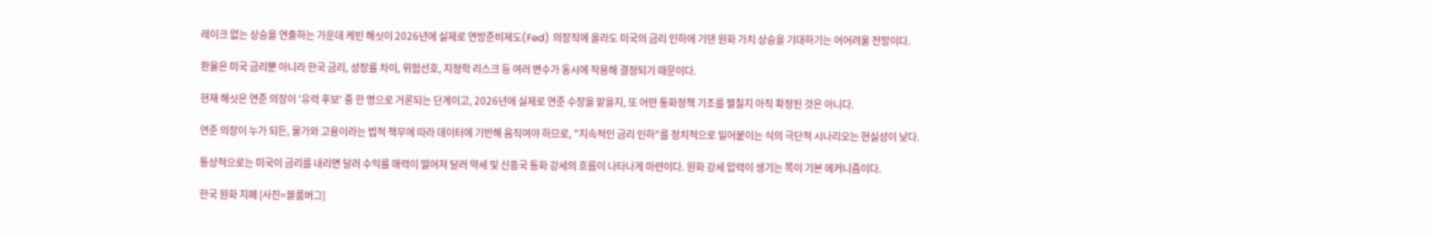레이크 없는 상승을 연출하는 가운데 케빈 해싯이 2026년에 실제로 연방준비제도(Fed) 의장직에 올라도 미국의 금리 인하에 기댄 원화 가치 상승을 기대하기는 어어려울 전망이다.

환율은 미국 금리뿐 아니라 한국 금리, 성장률 차이, 위험선호, 지정학 리스크 등 여러 변수가 동시에 작용해 결정되기 때문이다.

현재 해싯은 연준 의장이 '유력 후보' 중 한 명으로 거론되는 단계이고, 2026년에 실제로 연준 수장을 맡을지, 또 어떤 통화정책 기조를 펼칠지 아직 확정된 것은 아니다.

연준 의장이 누가 되든, 물가와 고용이라는 법적 책무에 따라 데이터에 기반해 움직여야 하므로, "지속적인 금리 인하"를 정치적으로 밀어붙이는 식의 극단적 시나리오는 현실성이 낮다.

통상적으로는 미국이 금리를 내리면 달러 수익률 매력이 떨어져 달러 약세 및 신흥국 통화 강세의 흐름이 나타나게 마련이다. 원화 강세 압력이 생기는 쪽이 기본 메커니즘이다.

한국 원화 지폐 [사진=블룸버그]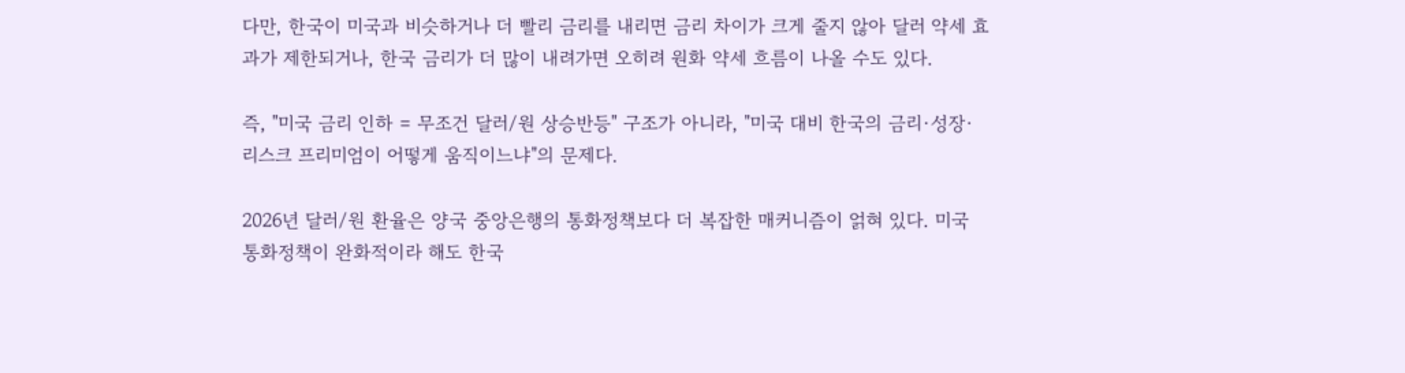다만, 한국이 미국과 비슷하거나 더 빨리 금리를 내리면 금리 차이가 크게 줄지 않아 달러 약세 효과가 제한되거나, 한국 금리가 더 많이 내려가면 오히려 원화 약세 흐름이 나올 수도 있다.

즉, "미국 금리 인하 = 무조건 달러/원 상승반등" 구조가 아니라, "미국 대비 한국의 금리·성장·리스크 프리미엄이 어떻게 움직이느냐"의 문제다.

2026년 달러/원 환율은 양국 중앙은행의 통화정책보다 더 복잡한 매커니즘이 얽혀 있다. 미국 통화정책이 완화적이라 해도 한국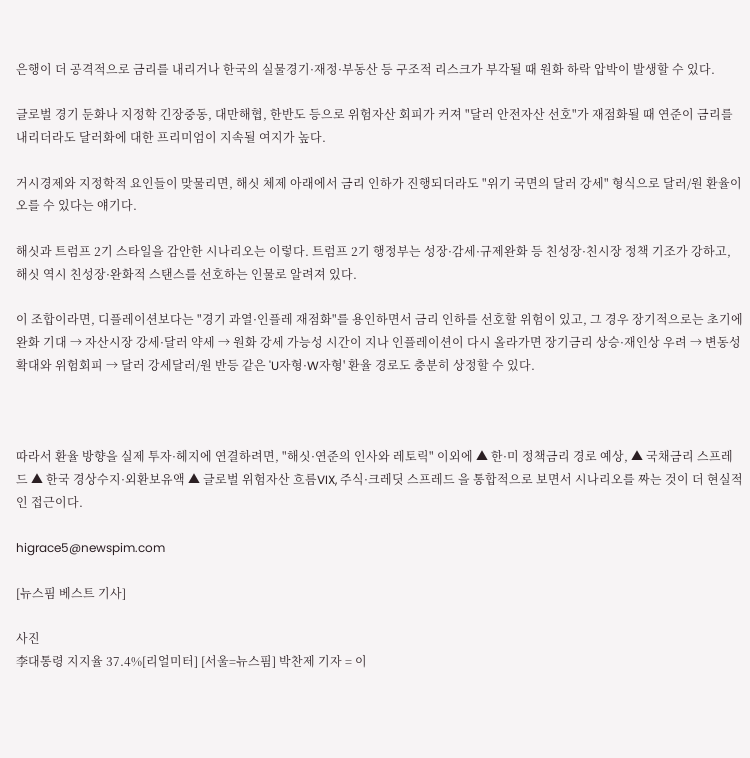은행이 더 공격적으로 금리를 내리거나 한국의 실물경기·재정·부동산 등 구조적 리스크가 부각될 때 원화 하락 압박이 발생할 수 있다.

글로벌 경기 둔화나 지정학 긴장중동, 대만해협, 한반도 등으로 위험자산 회피가 커져 "달러 안전자산 선호"가 재점화될 때 연준이 금리를 내리더라도 달러화에 대한 프리미엄이 지속될 여지가 높다.

거시경제와 지정학적 요인들이 맞물리면, 해싯 체제 아래에서 금리 인하가 진행되더라도 "위기 국면의 달러 강세" 형식으로 달러/원 환율이 오를 수 있다는 얘기다.

해싯과 트럼프 2기 스타일을 감안한 시나리오는 이렇다. 트럼프 2기 행정부는 성장·감세·규제완화 등 친성장·친시장 정책 기조가 강하고, 해싯 역시 친성장·완화적 스탠스를 선호하는 인물로 알려져 있다.

이 조합이라면, 디플레이션보다는 "경기 과열·인플레 재점화"를 용인하면서 금리 인하를 선호할 위험이 있고, 그 경우 장기적으로는 초기에 완화 기대 → 자산시장 강세·달러 약세 → 원화 강세 가능성 시간이 지나 인플레이션이 다시 올라가면 장기금리 상승·재인상 우려 → 변동성 확대와 위험회피 → 달러 강세달러/원 반등 같은 'U자형·W자형' 환율 경로도 충분히 상정할 수 있다.



따라서 환율 방향을 실제 투자·헤지에 연결하려면, "해싯·연준의 인사와 레토릭" 이외에 ▲ 한·미 정책금리 경로 예상, ▲ 국채금리 스프레드 ▲ 한국 경상수지·외환보유액 ▲ 글로벌 위험자산 흐름VIX, 주식·크레딧 스프레드 을 통합적으로 보면서 시나리오를 짜는 것이 더 현실적인 접근이다.

higrace5@newspim.com

[뉴스핌 베스트 기사]

사진
李대통령 지지율 37.4%[리얼미터] [서울=뉴스핌] 박찬제 기자 = 이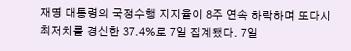재명 대통령의 국정수행 지지율이 8주 연속 하락하며 또다시 최저치를 경신한 37.4%로 7일 집계됐다. 7일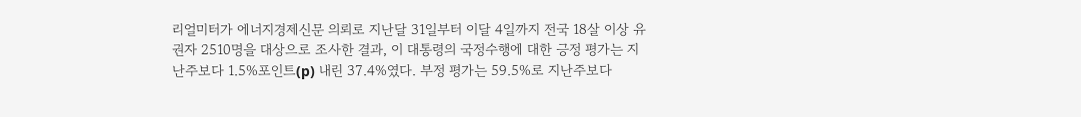리얼미터가 에너지경제신문 의뢰로 지난달 31일부터 이달 4일까지 전국 18살 이상 유권자 2510명을 대상으로 조사한 결과, 이 대통령의 국정수행에 대한 긍정 평가는 지난주보다 1.5%포인트(p) 내린 37.4%였다. 부정 평가는 59.5%로 지난주보다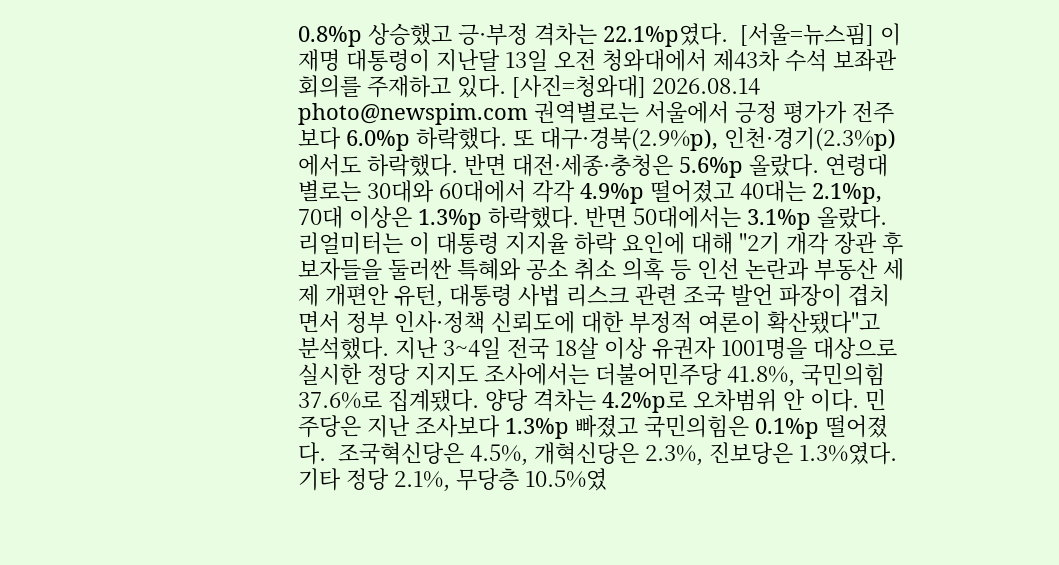0.8%p 상승했고 긍·부정 격차는 22.1%p였다.  [서울=뉴스핌] 이재명 대통령이 지난달 13일 오전 청와대에서 제43차 수석 보좌관 회의를 주재하고 있다. [사진=청와대] 2026.08.14 photo@newspim.com 권역별로는 서울에서 긍정 평가가 전주보다 6.0%p 하락했다. 또 대구·경북(2.9%p), 인천·경기(2.3%p)에서도 하락했다. 반면 대전·세종·충청은 5.6%p 올랐다. 연령대별로는 30대와 60대에서 각각 4.9%p 떨어졌고 40대는 2.1%p, 70대 이상은 1.3%p 하락했다. 반면 50대에서는 3.1%p 올랐다. 리얼미터는 이 대통령 지지율 하락 요인에 대해 "2기 개각 장관 후보자들을 둘러싼 특혜와 공소 취소 의혹 등 인선 논란과 부동산 세제 개편안 유턴, 대통령 사법 리스크 관련 조국 발언 파장이 겹치면서 정부 인사·정책 신뢰도에 대한 부정적 여론이 확산됐다"고 분석했다. 지난 3~4일 전국 18살 이상 유권자 1001명을 대상으로 실시한 정당 지지도 조사에서는 더불어민주당 41.8%, 국민의힘 37.6%로 집계됐다. 양당 격차는 4.2%p로 오차범위 안 이다. 민주당은 지난 조사보다 1.3%p 빠졌고 국민의힘은 0.1%p 떨어졌다.  조국혁신당은 4.5%, 개혁신당은 2.3%, 진보당은 1.3%였다. 기타 정당 2.1%, 무당층 10.5%였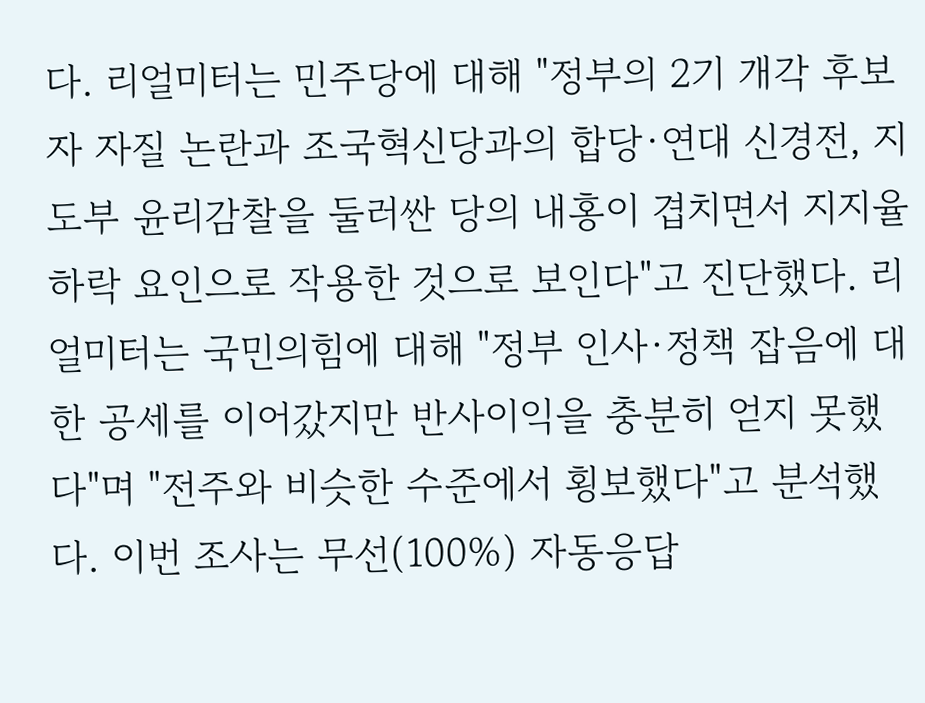다. 리얼미터는 민주당에 대해 "정부의 2기 개각 후보자 자질 논란과 조국혁신당과의 합당·연대 신경전, 지도부 윤리감찰을 둘러싼 당의 내홍이 겹치면서 지지율 하락 요인으로 작용한 것으로 보인다"고 진단했다. 리얼미터는 국민의힘에 대해 "정부 인사·정책 잡음에 대한 공세를 이어갔지만 반사이익을 충분히 얻지 못했다"며 "전주와 비슷한 수준에서 횡보했다"고 분석했다. 이번 조사는 무선(100%) 자동응답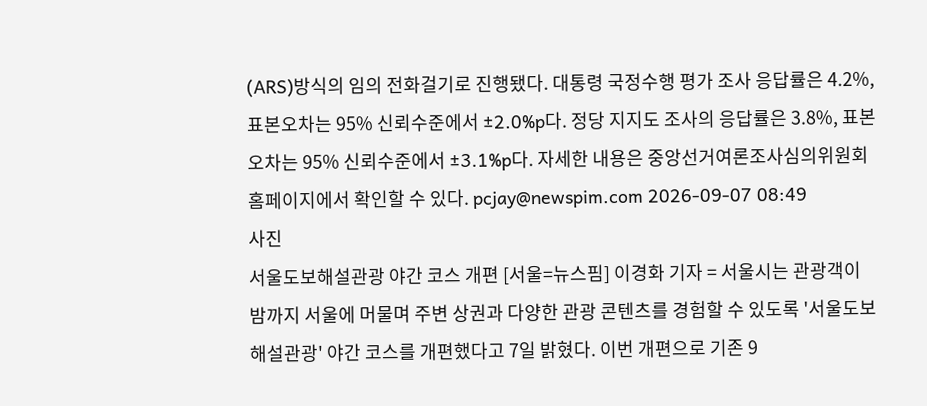(ARS)방식의 임의 전화걸기로 진행됐다. 대통령 국정수행 평가 조사 응답률은 4.2%, 표본오차는 95% 신뢰수준에서 ±2.0%p다. 정당 지지도 조사의 응답률은 3.8%, 표본오차는 95% 신뢰수준에서 ±3.1%p다. 자세한 내용은 중앙선거여론조사심의위원회 홈페이지에서 확인할 수 있다. pcjay@newspim.com 2026-09-07 08:49
사진
서울도보해설관광 야간 코스 개편 [서울=뉴스핌] 이경화 기자 = 서울시는 관광객이 밤까지 서울에 머물며 주변 상권과 다양한 관광 콘텐츠를 경험할 수 있도록 '서울도보해설관광' 야간 코스를 개편했다고 7일 밝혔다. 이번 개편으로 기존 9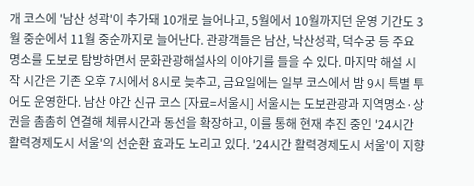개 코스에 '남산 성곽'이 추가돼 10개로 늘어나고, 5월에서 10월까지던 운영 기간도 3월 중순에서 11월 중순까지로 늘어난다. 관광객들은 남산, 낙산성곽, 덕수궁 등 주요 명소를 도보로 탐방하면서 문화관광해설사의 이야기를 들을 수 있다. 마지막 해설 시작 시간은 기존 오후 7시에서 8시로 늦추고, 금요일에는 일부 코스에서 밤 9시 특별 투어도 운영한다. 남산 야간 신규 코스 [자료=서울시] 서울시는 도보관광과 지역명소·상권을 촘촘히 연결해 체류시간과 동선을 확장하고, 이를 통해 현재 추진 중인 '24시간 활력경제도시 서울'의 선순환 효과도 노리고 있다. '24시간 활력경제도시 서울'이 지향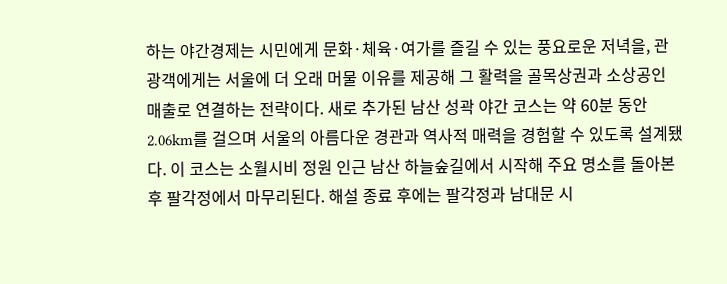하는 야간경제는 시민에게 문화·체육·여가를 즐길 수 있는 풍요로운 저녁을, 관광객에게는 서울에 더 오래 머물 이유를 제공해 그 활력을 골목상권과 소상공인 매출로 연결하는 전략이다. 새로 추가된 남산 성곽 야간 코스는 약 60분 동안 2.06km를 걸으며 서울의 아름다운 경관과 역사적 매력을 경험할 수 있도록 설계됐다. 이 코스는 소월시비 정원 인근 남산 하늘숲길에서 시작해 주요 명소를 돌아본 후 팔각정에서 마무리된다. 해설 종료 후에는 팔각정과 남대문 시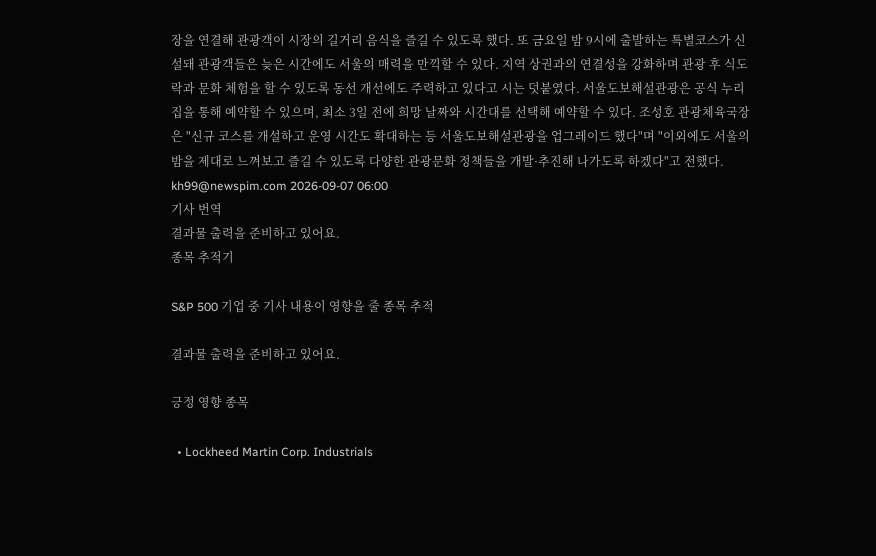장을 연결해 관광객이 시장의 길거리 음식을 즐길 수 있도록 했다. 또 금요일 밤 9시에 출발하는 특별코스가 신설돼 관광객들은 늦은 시간에도 서울의 매력을 만끽할 수 있다. 지역 상권과의 연결성을 강화하며 관광 후 식도락과 문화 체험을 할 수 있도록 동선 개선에도 주력하고 있다고 시는 덧붙였다. 서울도보해설관광은 공식 누리집을 통해 예약할 수 있으며, 최소 3일 전에 희망 날짜와 시간대를 선택해 예약할 수 있다. 조성호 관광체육국장은 "신규 코스를 개설하고 운영 시간도 확대하는 등 서울도보해설관광을 업그레이드 했다"며 "이외에도 서울의 밤을 제대로 느껴보고 즐길 수 있도록 다양한 관광문화 정책들을 개발·추진해 나가도록 하겠다"고 전했다. kh99@newspim.com 2026-09-07 06:00
기사 번역
결과물 출력을 준비하고 있어요.
종목 추적기

S&P 500 기업 중 기사 내용이 영향을 줄 종목 추적

결과물 출력을 준비하고 있어요.

긍정 영향 종목

  • Lockheed Martin Corp. Industrials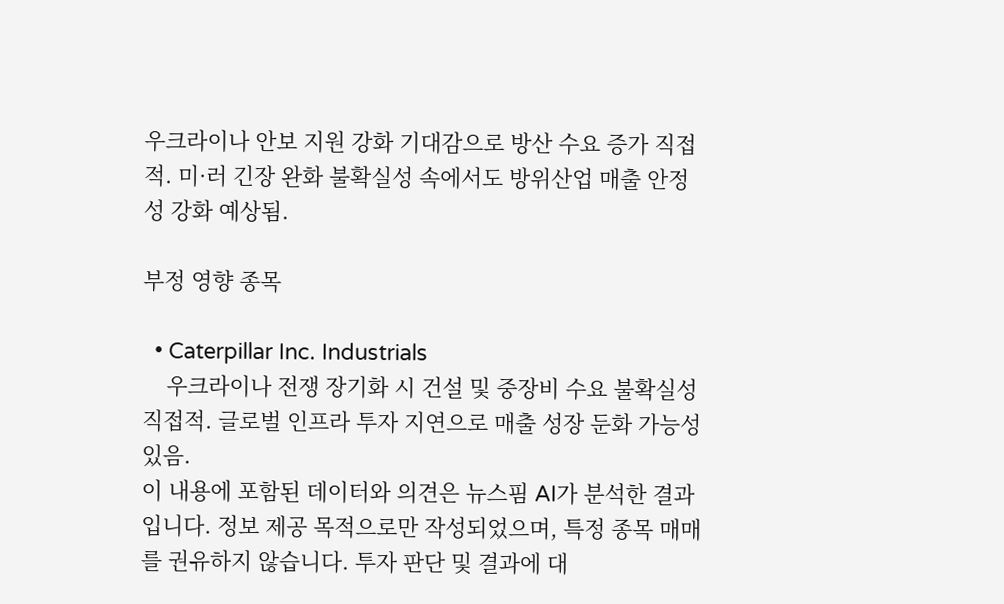우크라이나 안보 지원 강화 기대감으로 방산 수요 증가 직접적. 미·러 긴장 완화 불확실성 속에서도 방위산업 매출 안정성 강화 예상됨.

부정 영향 종목

  • Caterpillar Inc. Industrials
    우크라이나 전쟁 장기화 시 건설 및 중장비 수요 불확실성 직접적. 글로벌 인프라 투자 지연으로 매출 성장 둔화 가능성 있음.
이 내용에 포함된 데이터와 의견은 뉴스핌 AI가 분석한 결과입니다. 정보 제공 목적으로만 작성되었으며, 특정 종목 매매를 권유하지 않습니다. 투자 판단 및 결과에 대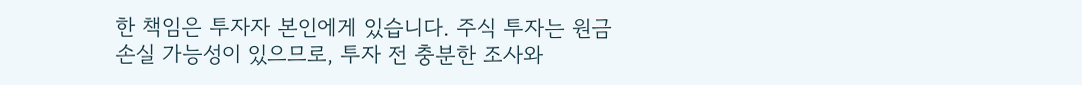한 책임은 투자자 본인에게 있습니다. 주식 투자는 원금 손실 가능성이 있으므로, 투자 전 충분한 조사와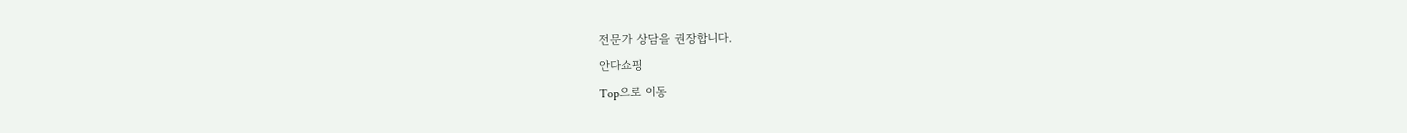전문가 상담을 권장합니다.
안다쇼핑
Top으로 이동